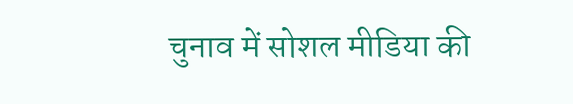चुनाव में सोशल मीडिया की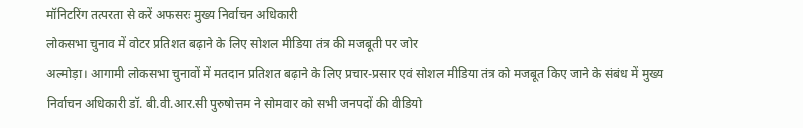मॉनिटरिंग तत्परता से करें अफसरः मुख्य निर्वाचन अधिकारी
लोकसभा चुनाव में वोटर प्रतिशत बढ़ाने के लिए सोशल मीडिया तंत्र की मजबूती पर जोर
अल्मोड़ा। आगामी लोकसभा चुनावों में मतदान प्रतिशत बढ़ाने के लिए प्रचार-प्रसार एवं सोशल मीडिया तंत्र को मजबूत किए जाने के संबंध में मुख्य निर्वाचन अधिकारी डॉ. बी.वी.आर.सी पुरुषोत्तम ने सोमवार को सभी जनपदों की वीडियो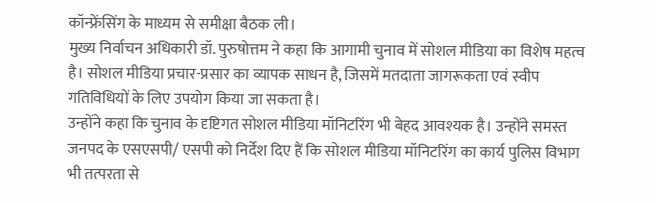कॉन्फ्रेंसिंग के माध्यम से समीक्षा बैठक ली।
मुख्य निर्वाचन अधिकारी डॉ. पुरुषोत्तम ने कहा कि आगामी चुनाव में सोशल मीडिया का विशेष महत्व है। सोशल मीडिया प्रचार-प्रसार का व्यापक साधन है, जिसमें मतदाता जागरूकता एवं स्वीप गतिविधियों के लिए उपयोग किया जा सकता है।
उन्होंने कहा कि चुनाव के दृष्टिगत सोशल मीडिया मॉनिटरिंग भी बेहद आवश्यक है। उन्होंने समस्त जनपद के एसएसपी/ एसपी को निर्देश दिए हैं कि सोशल मीडिया मॉनिटरिंग का कार्य पुलिस विभाग भी तत्परता से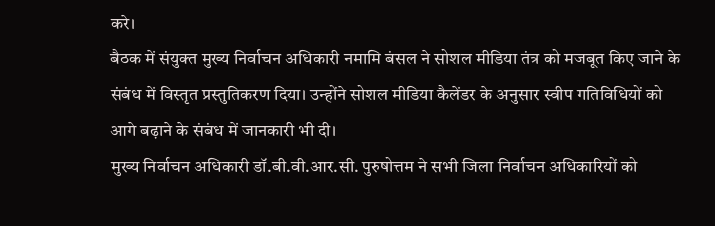करे।
बैठक में संयुक्त मुख्य निर्वाचन अधिकारी नमामि बंसल ने सोशल मीडिया तंत्र को मजबूत किए जाने के संबंध में विस्तृत प्रस्तुतिकरण दिया। उन्होंने सोशल मीडिया कैलेंडर के अनुसार स्वीप गतिविधियों को आगे बढ़ाने के संबंध में जानकारी भी दी।
मुख्य निर्वाचन अधिकारी डॉ.बी.वी.आर.सी. पुरुषोत्तम ने सभी जिला निर्वाचन अधिकारियों को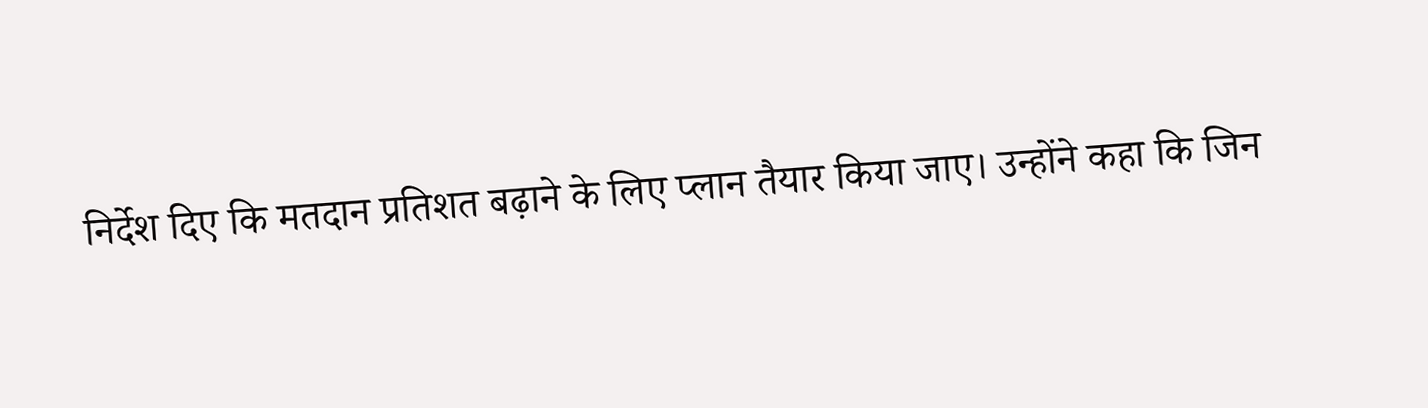निर्देश दिए कि मतदान प्रतिशत बढ़ाने के लिए प्लान तैयार किया जाए। उन्होंने कहा कि जिन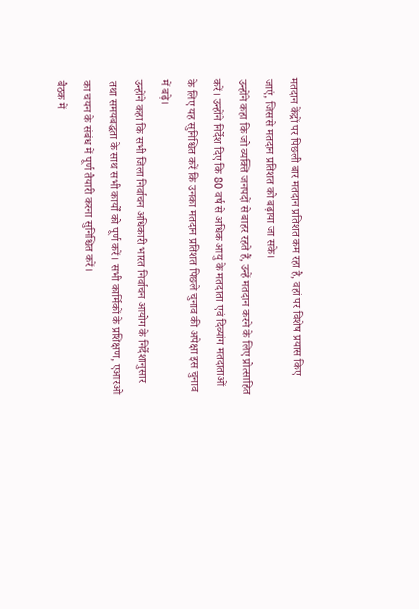मतदान केंद्रों पर पिछली बार मतदान प्रतिशत कम रहा है, वहां पर विशेष प्रयास किए जाएं, जिससे मतदान प्रतिशत को बढ़ाया जा सके।
उन्होंने कहा कि जो व्यक्ति जनपदों से बाहर रहते हैं, उन्हें मतदान करने के लिए प्रोत्साहित करें। उन्होंने निर्देश दिए कि 80 वर्ष से अधिक आयु के मतदाता एवं दिव्यांग मतदाताओं के लिए यह सुनिश्चित करें कि उनका मतदान प्रतिशत पिछले चुनाव की अपेक्षा इस चुनाव में बढ़े।
उन्होंने कहा कि सभी जिला निर्वाचन अधिकारी भारत निर्वाचन आयोग के निर्देशानुसार तथा समयबद्धता के साथ सभी कार्यों को पूर्ण करें। सभी कार्मिकों के प्रशिक्षण, एआरओ का चयन के संबंध में पूर्ण तैयारी करना सुनिश्चित करें।
बैठक में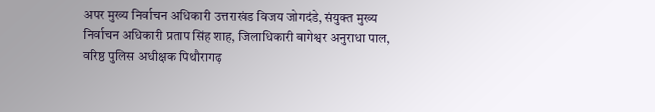अपर मुख्य निर्वाचन अधिकारी उत्तराखंड विजय जोगदंडे, संयुक्त मुख्य निर्वाचन अधिकारी प्रताप सिंह शाह, जिलाधिकारी बागेश्वर अनुराधा पाल, वरिष्ठ पुलिस अधीक्षक पिथौरागढ़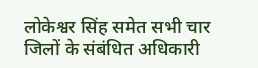लोकेश्वर सिंह समेत सभी चार जिलों के संबंधित अधिकारी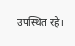उपस्थित रहे।